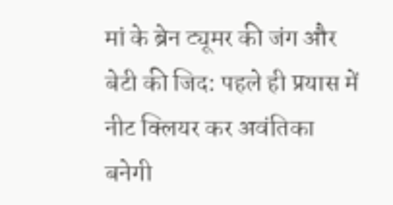मां के ब्रेन ट्यूमर की जंग और बेटी की जिद: पहले ही प्रयास में नीट क्लियर कर अवंतिका बनेगी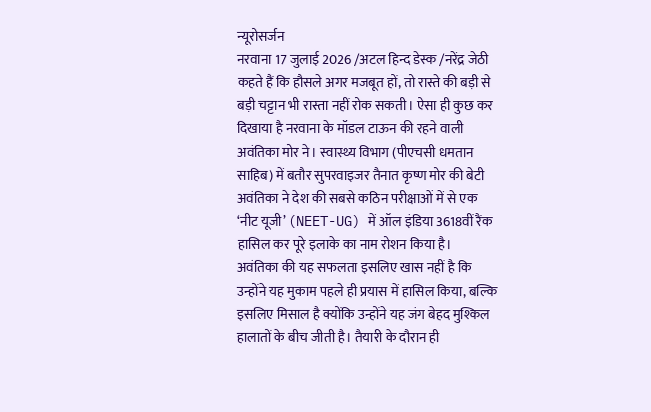न्यूरोसर्जन
नरवाना 17 जुलाई 2026 /अटल हिन्द डेस्क /नरेंद्र जेठी
कहते हैं कि हौसले अगर मजबूत हों, तो रास्ते की बड़ी से बड़ी चट्टान भी रास्ता नहीं रोक सकती। ऐसा ही कुछ कर दिखाया है नरवाना के मॉडल टाऊन की रहने वाली अवंतिका मोर ने। स्वास्थ्य विभाग (पीएचसी धमतान साहिब) में बतौर सुपरवाइजर तैनात कृष्ण मोर की बेटी अवंतिका ने देश की सबसे कठिन परीक्षाओं में से एक ‘नीट यूजी’ (NEET-UG) में ऑल इंडिया 3618वीं रैंक हासिल कर पूरे इलाके का नाम रोशन किया है।
अवंतिका की यह सफलता इसलिए खास नहीं है कि उन्होंने यह मुकाम पहले ही प्रयास में हासिल किया, बल्कि इसलिए मिसाल है क्योंकि उन्होंने यह जंग बेहद मुश्किल हालातों के बीच जीती है। तैयारी के दौरान ही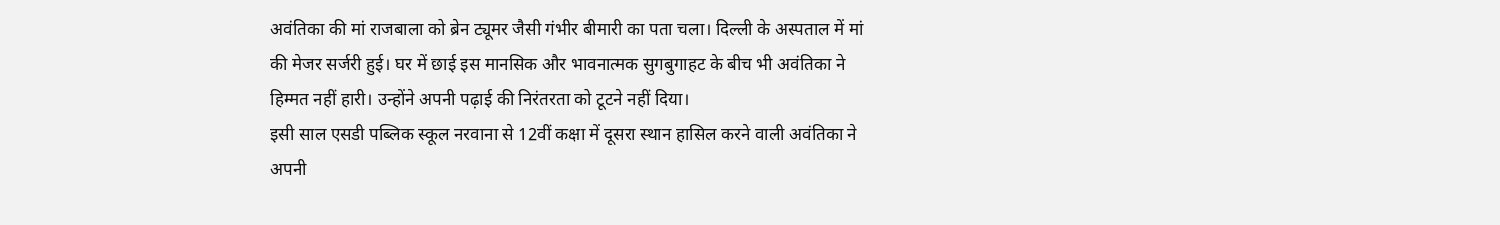अवंतिका की मां राजबाला को ब्रेन ट्यूमर जैसी गंभीर बीमारी का पता चला। दिल्ली के अस्पताल में मां की मेजर सर्जरी हुई। घर में छाई इस मानसिक और भावनात्मक सुगबुगाहट के बीच भी अवंतिका ने हिम्मत नहीं हारी। उन्होंने अपनी पढ़ाई की निरंतरता को टूटने नहीं दिया।
इसी साल एसडी पब्लिक स्कूल नरवाना से 12वीं कक्षा में दूसरा स्थान हासिल करने वाली अवंतिका ने अपनी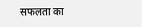सफलता का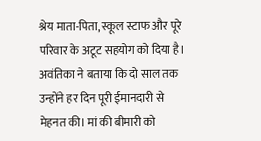श्रेय माता-पिता, स्कूल स्टाफ और पूरे परिवार के अटूट सहयोग को दिया है। अवंतिका ने बताया कि दो साल तक उन्होंने हर दिन पूरी ईमानदारी से मेहनत की। मां की बीमारी को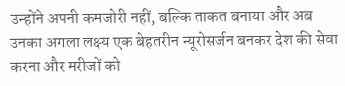उन्होंने अपनी कमजोरी नहीं, बल्कि ताकत बनाया और अब उनका अगला लक्ष्य एक बेहतरीन न्यूरोसर्जन बनकर देश की सेवा करना और मरीजों को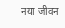नया जीवन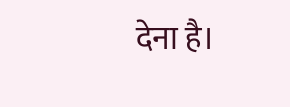देना है।